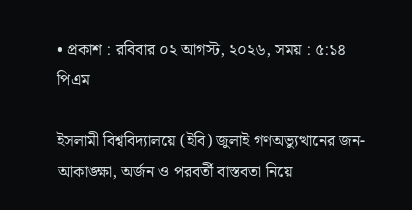• প্রকাশ : রবিবার ০২ আগস্ট, ২০২৬, সময় : ৫:১৪ পিএম

ইসলামী বিশ্ববিদ্যালয়ে (ইবি) জুলাই গণঅভ্যুত্থানের জন-আকাঙ্ক্ষা, অর্জন ও পরবর্তী বাস্তবতা নিয়ে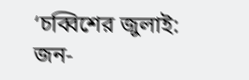‘চব্বিশের জুলাই: জন-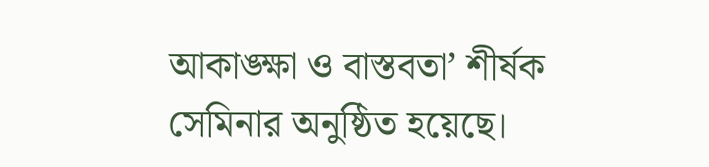আকাঙ্ক্ষা ও বাস্তবতা’ শীর্ষক সেমিনার অনুষ্ঠিত হয়েছে।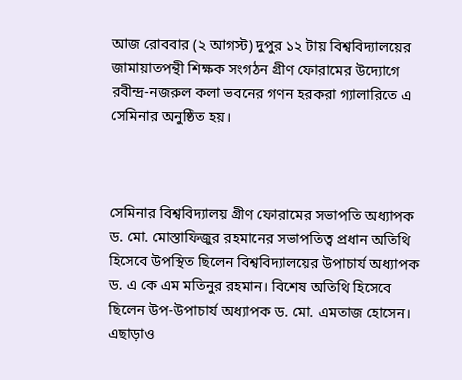আজ রোববার (২ আগস্ট) দুপুর ১২ টায় বিশ্ববিদ্যালয়ের জামায়াতপন্থী শিক্ষক সংগঠন গ্রীণ ফোরামের উদ্যোগে রবীন্দ্র-নজরুল কলা ভবনের গণন হরকরা গ্যালারিতে এ সেমিনার অনুষ্ঠিত হয়।



সেমিনার বিশ্ববিদ্যালয় গ্রীণ ফোরামের সভাপতি অধ্যাপক ড. মো. মোস্তাফিজুর রহমানের সভাপতিত্ব প্রধান অতিথি হিসেবে উপস্থিত ছিলেন বিশ্ববিদ্যালয়ের উপাচার্য অধ্যাপক ড. এ কে এম মতিনুর রহমান। বিশেষ অতিথি হিসেবে ছিলেন উপ-উপাচার্য অধ্যাপক ড. মো. এমতাজ হোসেন। এছাড়াও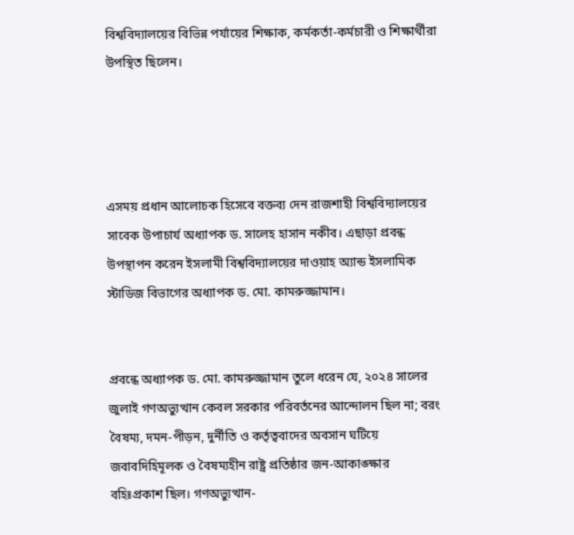বিশ্ববিদ্যালয়ের বিভিন্ন পর্যায়ের শিক্ষাক, কর্মকর্তা-কর্মচারী ও শিক্ষার্থীরা উপস্থিত ছিলেন।




এসময় প্রধান আলোচক হিসেবে বক্তব্য দেন রাজশাহী বিশ্ববিদ্যালয়ের সাবেক উপাচার্য অধ্যাপক ড. সালেহ হাসান নকীব। এছাড়া প্রবন্ধ উপস্থাপন করেন ইসলামী বিশ্ববিদ্যালয়ের দাওয়াহ অ্যান্ড ইসলামিক স্টাডিজ বিভাগের অধ্যাপক ড. মো. কামরুজ্জামান।


প্রবন্ধে অধ্যাপক ড. মো. কামরুজ্জামান তুলে ধরেন যে, ২০২৪ সালের জুলাই গণঅভ্যুত্থান কেবল সরকার পরিবর্তনের আন্দোলন ছিল না; বরং বৈষম্য, দমন-পীড়ন, দুর্নীতি ও কর্তৃত্ববাদের অবসান ঘটিয়ে জবাবদিহিমূলক ও বৈষম্যহীন রাষ্ট্র প্রতিষ্ঠার জন-আকাঙ্ক্ষার বহিঃপ্রকাশ ছিল। গণঅভ্যুত্থান-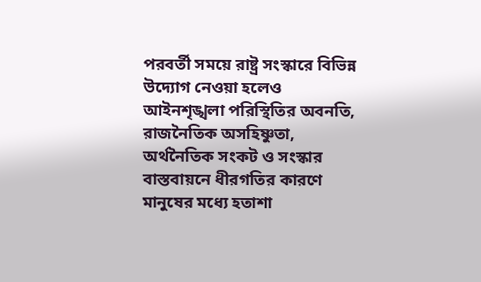পরবর্তী সময়ে রাষ্ট্র সংস্কারে বিভিন্ন উদ্যোগ নেওয়া হলেও আইনশৃঙ্খলা পরিস্থিতির অবনতি, রাজনৈতিক অসহিষ্ণুতা, অর্থনৈতিক সংকট ও সংস্কার বাস্তবায়নে ধীরগতির কারণে মানুষের মধ্যে হতাশা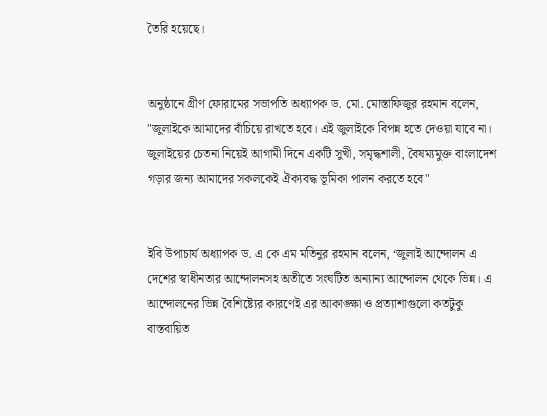তৈরি হয়েছে।


অনুষ্ঠানে গ্রীণ ফোরামের সভাপতি অধ্যাপক ড. মো. মোস্তাফিজুর রহমান বলেন, "জুলাইকে আমাদের বাঁচিয়ে রাখতে হবে। এই জুলাইকে বিপন্ন হতে দেওয়া যাবে না। জুলাইয়ের চেতনা নিয়েই আগামী দিনে একটি সুখী, সমৃদ্ধশালী, বৈষম্যমুক্ত বাংলাদেশ গড়ার জন্য আমাদের সকলকেই ঐক্যবদ্ধ ভূমিকা পালন করতে হবে"


ইবি উপাচার্য অধ্যাপক ড. এ কে এম মতিনুর রহমান বলেন, ‘জুলাই আন্দোলন এ দেশের স্বাধীনতার আন্দোলনসহ অতীতে সংঘটিত অন্যান্য আন্দোলন থেকে ভিন্ন। এ আন্দোলনের ভিন্ন বৈশিষ্ট্যের কারণেই এর আকাঙ্ক্ষা ও প্রত্যাশাগুলো কতটুকু বাস্তবায়িত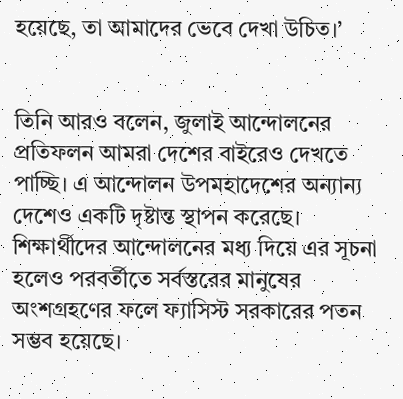হয়েছে, তা আমাদের ভেবে দেখা উচিত।’


তিনি আরও বলেন, জুলাই আন্দোলনের প্রতিফলন আমরা দেশের বাইরেও দেখতে পাচ্ছি। এ আন্দোলন উপমহাদেশের অন্যান্য দেশেও একটি দৃষ্টান্ত স্থাপন করেছে। শিক্ষার্থীদের আন্দোলনের মধ্য দিয়ে এর সূচনা হলেও পরবর্তীতে সর্বস্তরের মানুষের অংশগ্রহণের ফলে ফ্যাসিস্ট সরকারের পতন সম্ভব হয়েছে।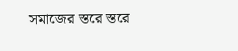সমাজের স্তরে স্তরে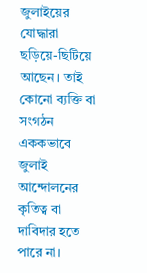জুলাইয়ের যোদ্ধারা ছড়িয়ে-ছিটিয়ে আছেন। তাই কোনো ব্যক্তি বা সংগঠন এককভাবে জুলাই আন্দোলনের কৃতিত্ব বা দাবিদার হতে পারে না।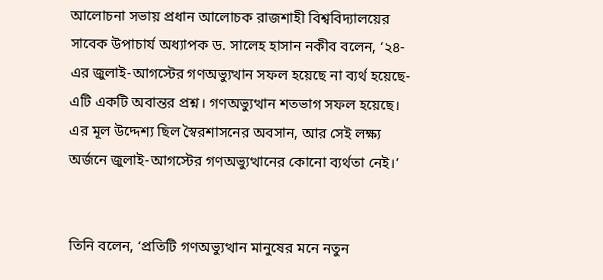আলোচনা সভায় প্রধান আলোচক রাজশাহী বিশ্ববিদ্যালয়ের সাবেক উপাচার্য অধ্যাপক ড. সালেহ হাসান নকীব বলেন, ‘২৪-এর জুলাই-আগস্টের গণঅভ্যুত্থান সফল হয়েছে না ব্যর্থ হয়েছে-এটি একটি অবান্তর প্রশ্ন। গণঅভ্যুত্থান শতভাগ সফল হয়েছে। এর মূল উদ্দেশ্য ছিল স্বৈরশাসনের অবসান, আর সেই লক্ষ্য অর্জনে জুলাই-আগস্টের গণঅভ্যুত্থানের কোনো ব্যর্থতা নেই।’


তিনি বলেন, ‘প্রতিটি গণঅভ্যুত্থান মানুষের মনে নতুন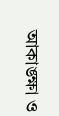আকাঙ্ক্ষা ও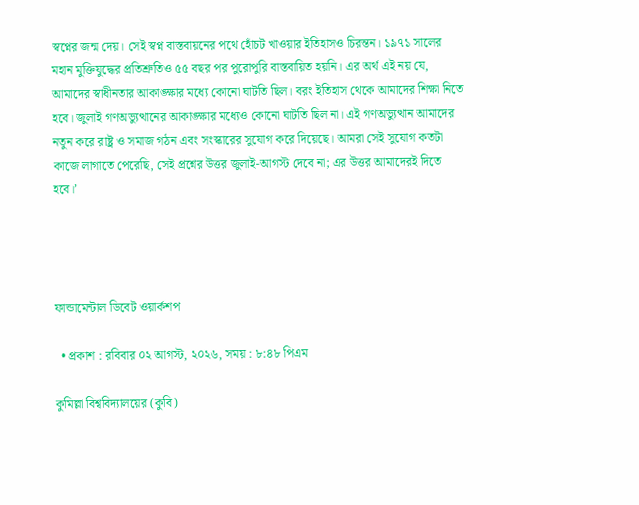স্বপ্নের জন্ম দেয়। সেই স্বপ্ন বাস্তবায়নের পথে হোঁচট খাওয়ার ইতিহাসও চিরন্তন। ১৯৭১ সালের মহান মুক্তিযুদ্ধের প্রতিশ্রুতিও ৫৫ বছর পর পুরোপুরি বাস্তবায়িত হয়নি। এর অর্থ এই নয় যে, আমাদের স্বাধীনতার আকাঙ্ক্ষার মধ্যে কোনো ঘাটতি ছিল। বরং ইতিহাস থেকে আমাদের শিক্ষা নিতে হবে। জুলাই গণঅভ্যুত্থানের আকাঙ্ক্ষার মধ্যেও কোনো ঘাটতি ছিল না। এই গণঅভ্যুত্থান আমাদের নতুন করে রাষ্ট্র ও সমাজ গঠন এবং সংস্কারের সুযোগ করে দিয়েছে। আমরা সেই সুযোগ কতটা কাজে লাগাতে পেরেছি, সেই প্রশ্নের উত্তর জুলাই-আগস্ট দেবে না; এর উত্তর আমাদেরই দিতে হবে।’




ফান্ডামেন্টাল ডিবেট ওয়ার্কশপ

  • প্রকাশ : রবিবার ০২ আগস্ট, ২০২৬, সময় : ৮:৪৮ পিএম

কুমিল্লা বিশ্ববিদ্যালয়ের (কুবি)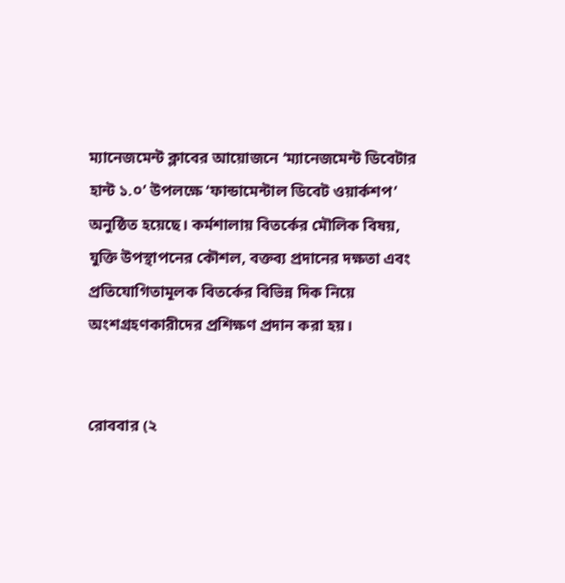ম্যানেজমেন্ট ক্লাবের আয়োজনে ‘ম্যানেজমেন্ট ডিবেটার হান্ট ১.০’ উপলক্ষে ‘ফান্ডামেন্টাল ডিবেট ওয়ার্কশপ’ অনুষ্ঠিত হয়েছে। কর্মশালায় বিতর্কের মৌলিক বিষয়, যুক্তি উপস্থাপনের কৌশল, বক্তব্য প্রদানের দক্ষতা এবং প্রতিযোগিতামূলক বিতর্কের বিভিন্ন দিক নিয়ে অংশগ্রহণকারীদের প্রশিক্ষণ প্রদান করা হয়।


রোববার (২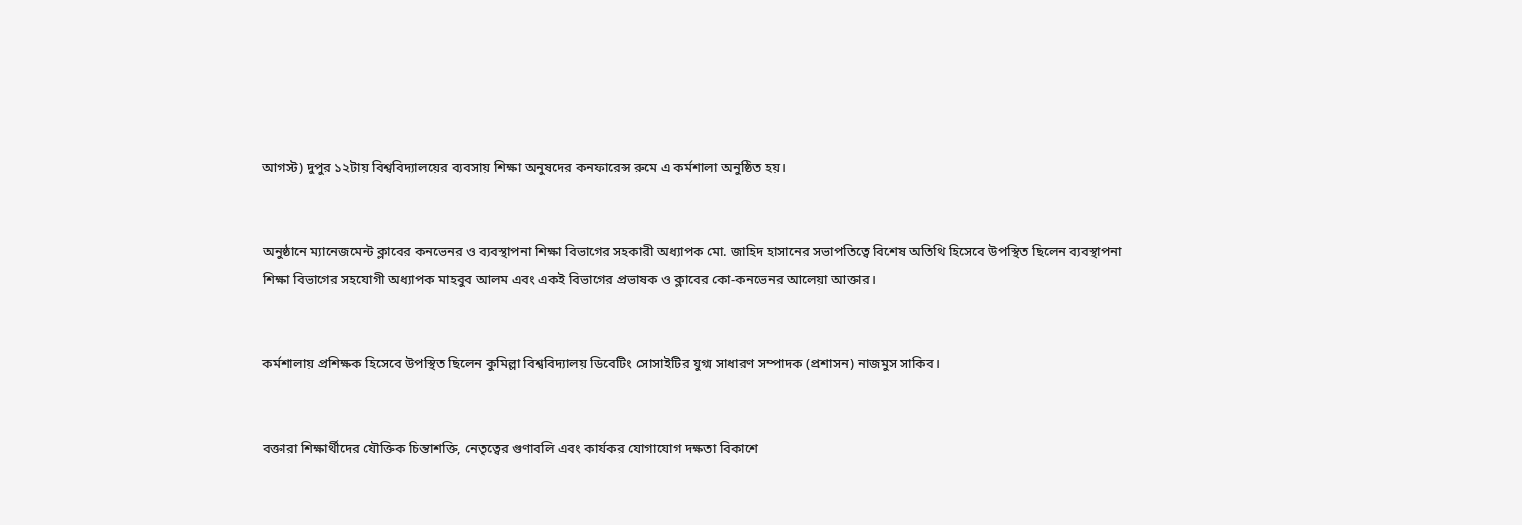আগস্ট) দুপুর ১২টায় বিশ্ববিদ্যালয়ের ব্যবসায় শিক্ষা অনুষদের কনফারেন্স রুমে এ কর্মশালা অনুষ্ঠিত হয়।


অনুষ্ঠানে ম্যানেজমেন্ট ক্লাবের কনভেনর ও ব্যবস্থাপনা শিক্ষা বিভাগের সহকারী অধ্যাপক মো. জাহিদ হাসানের সভাপতিত্বে বিশেষ অতিথি হিসেবে উপস্থিত ছিলেন ব্যবস্থাপনা শিক্ষা বিভাগের সহযোগী অধ্যাপক মাহবুব আলম এবং একই বিভাগের প্রভাষক ও ক্লাবের কো-কনভেনর আলেয়া আক্তার।


কর্মশালায় প্রশিক্ষক হিসেবে উপস্থিত ছিলেন কুমিল্লা বিশ্ববিদ্যালয় ডিবেটিং সোসাইটির যুগ্ম সাধারণ সম্পাদক (প্রশাসন) নাজমুস সাকিব।


বক্তারা শিক্ষার্থীদের যৌক্তিক চিন্তাশক্তি, নেতৃত্বের গুণাবলি এবং কার্যকর যোগাযোগ দক্ষতা বিকাশে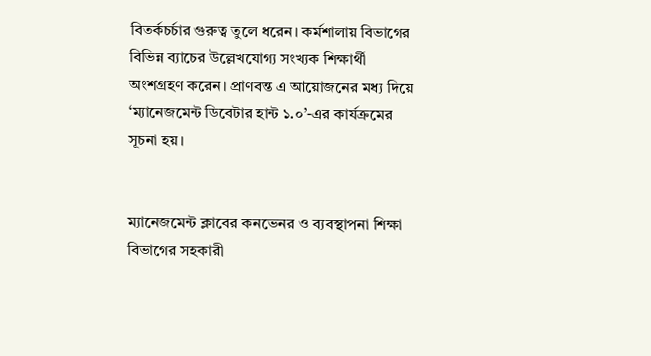বিতর্কচর্চার গুরুত্ব তুলে ধরেন। কর্মশালায় বিভাগের বিভিন্ন ব্যাচের উল্লেখযোগ্য সংখ্যক শিক্ষার্থী অংশগ্রহণ করেন। প্রাণবন্ত এ আয়োজনের মধ্য দিয়ে ‘ম্যানেজমেন্ট ডিবেটার হান্ট ১.০’-এর কার্যক্রমের সূচনা হয়।


ম্যানেজমেন্ট ক্লাবের কনভেনর ও ব্যবস্থাপনা শিক্ষা বিভাগের সহকারী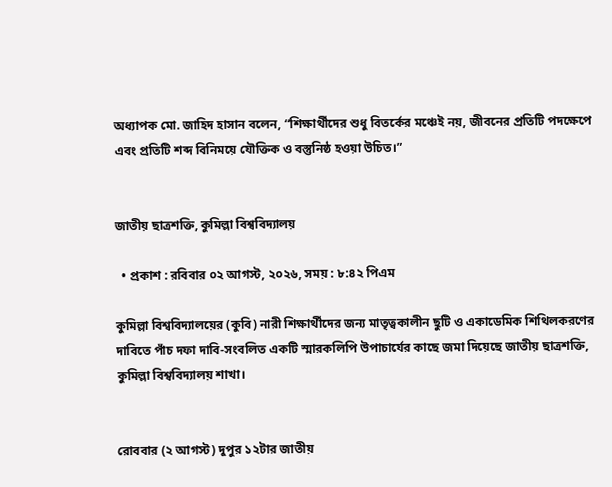অধ্যাপক মো. জাহিদ হাসান বলেন, “শিক্ষার্থীদের শুধু বিতর্কের মঞ্চেই নয়, জীবনের প্রতিটি পদক্ষেপে এবং প্রতিটি শব্দ বিনিময়ে যৌক্তিক ও বস্তুনিষ্ঠ হওয়া উচিত।”


জাতীয় ছাত্রশক্তি, কুমিল্লা বিশ্ববিদ্যালয়

  • প্রকাশ : রবিবার ০২ আগস্ট, ২০২৬, সময় : ৮:৪২ পিএম

কুমিল্লা বিশ্ববিদ্যালয়ের (কুবি) নারী শিক্ষার্থীদের জন্য মাতৃত্বকালীন ছুটি ও একাডেমিক শিথিলকরণের দাবিতে পাঁচ দফা দাবি-সংবলিত একটি স্মারকলিপি উপাচার্যের কাছে জমা দিয়েছে জাতীয় ছাত্রশক্তি, কুমিল্লা বিশ্ববিদ্যালয় শাখা।


রোববার (২ আগস্ট) দুপুর ১২টার জাতীয়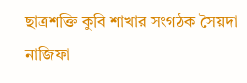ছাত্রশক্তি কুবি শাখার সংগঠক সৈয়দা নাজিফা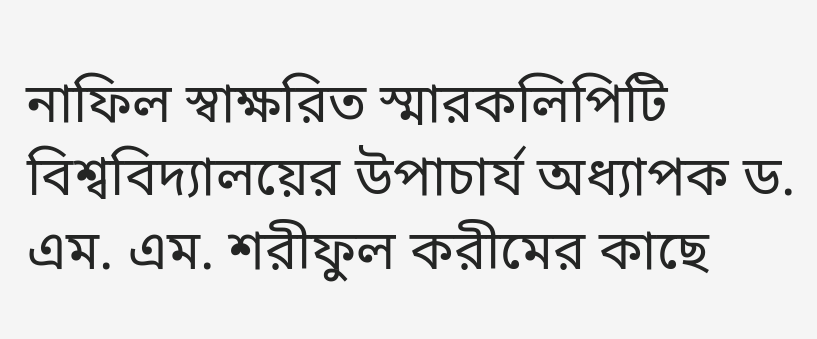নাফিল স্বাক্ষরিত স্মারকলিপিটি বিশ্ববিদ্যালয়ের উপাচার্য অধ্যাপক ড. এম. এম. শরীফুল করীমের কাছে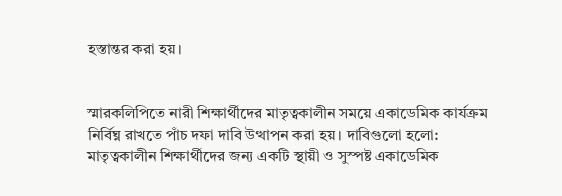হস্তান্তর করা হয়।


স্মারকলিপিতে নারী শিক্ষার্থীদের মাতৃত্বকালীন সময়ে একাডেমিক কার্যক্রম নির্বিঘ্ন রাখতে পাঁচ দফা দাবি উত্থাপন করা হয়। দাবিগুলো হলো: মাতৃত্বকালীন শিক্ষার্থীদের জন্য একটি স্থায়ী ও সুস্পষ্ট একাডেমিক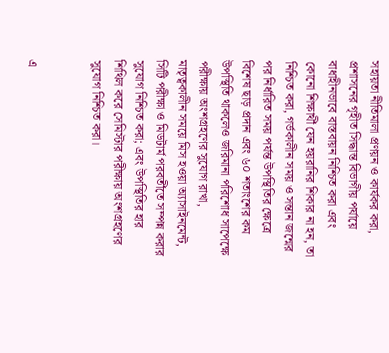সহায়তা নীতিমালা প্রণয়ন ও কার্যকর করা, প্রশাসনের গৃহীত সিদ্ধান্ত বিভাগীয় পর্যায়ে বাধাহীনভাবে বাস্তবায়ন নিশ্চিত করা এবং কোনো শিক্ষার্থী যেন হয়রানির শিকার না হন, তা নিশ্চিত করা, গর্ভকালীন সময় ও সন্তান জন্মের পর নির্ধারিত সময় পর্যন্ত উপস্থিতির ক্ষেত্রে বিশেষ ছাড় প্রদান এবং ৬০ শতাংশের কম উপস্থিতি থাকলেও জরিমানা পরিশোধ সাপেক্ষে পরীক্ষায় অংশগ্রহণের সুযোগ রাখা, মাতৃত্বকালীন সময়ে মিস হওয়া অ্যাসাইনমেন্ট, সিটি পরীক্ষা ও মিডটার্ম পরবর্তীতে সম্পন্ন করার সুযোগ নিশ্চিত করা; এবং উপস্থিতির হার শিথিল করে সেমিস্টার পরীক্ষায় অংশগ্রহণের সুযোগ নিশ্চিত করা।


এ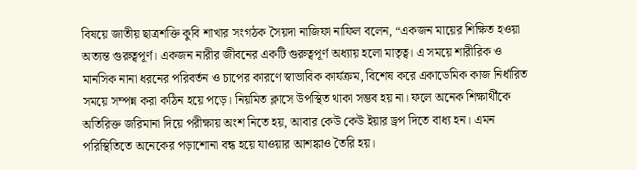বিষয়ে জাতীয় ছাত্রশক্তি কুবি শাখার সংগঠক সৈয়দা নাজিফা নাফিল বলেন, “একজন মায়ের শিক্ষিত হওয়া অত্যন্ত গুরুত্বপূর্ণ। একজন নারীর জীবনের একটি গুরুত্বপূর্ণ অধ্যায় হলো মাতৃত্ব। এ সময়ে শারীরিক ও মানসিক নানা ধরনের পরিবর্তন ও চাপের কারণে স্বাভাবিক কার্যক্রম, বিশেষ করে একাডেমিক কাজ নির্ধারিত সময়ে সম্পন্ন করা কঠিন হয়ে পড়ে। নিয়মিত ক্লাসে উপস্থিত থাকা সম্ভব হয় না। ফলে অনেক শিক্ষার্থীকে অতিরিক্ত জরিমানা দিয়ে পরীক্ষায় অংশ নিতে হয়, আবার কেউ কেউ ইয়ার ড্রপ দিতে বাধ্য হন। এমন পরিস্থিতিতে অনেকের পড়াশোনা বন্ধ হয়ে যাওয়ার আশঙ্কাও তৈরি হয়।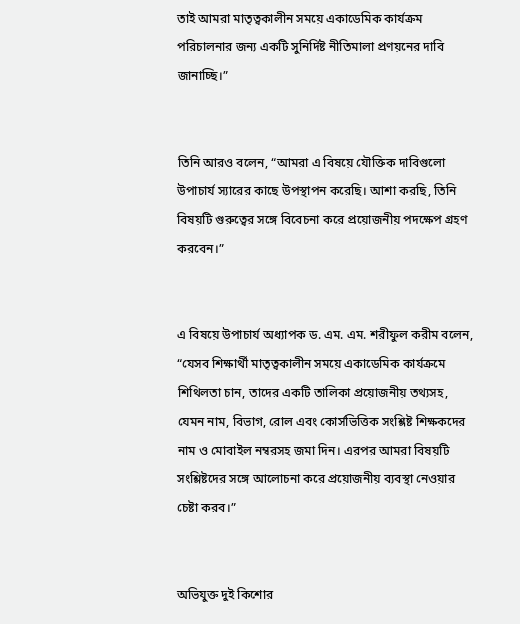তাই আমরা মাতৃত্বকালীন সময়ে একাডেমিক কার্যক্রম পরিচালনার জন্য একটি সুনির্দিষ্ট নীতিমালা প্রণয়নের দাবি জানাচ্ছি।”


তিনি আরও বলেন, “আমরা এ বিষয়ে যৌক্তিক দাবিগুলো উপাচার্য স্যারের কাছে উপস্থাপন করেছি। আশা করছি, তিনি বিষয়টি গুরুত্বের সঙ্গে বিবেচনা করে প্রয়োজনীয় পদক্ষেপ গ্রহণ করবেন।”


এ বিষয়ে উপাচার্য অধ্যাপক ড. এম. এম. শরীফুল করীম বলেন, “যেসব শিক্ষার্থী মাতৃত্বকালীন সময়ে একাডেমিক কার্যক্রমে শিথিলতা চান, তাদের একটি তালিকা প্রয়োজনীয় তথ্যসহ, যেমন নাম, বিভাগ, রোল এবং কোর্সভিত্তিক সংশ্লিষ্ট শিক্ষকদের নাম ও মোবাইল নম্বরসহ জমা দিন। এরপর আমরা বিষয়টি সংশ্লিষ্টদের সঙ্গে আলোচনা করে প্রয়োজনীয় ব্যবস্থা নেওয়ার চেষ্টা করব।”


অভিযুক্ত দুই কিশোর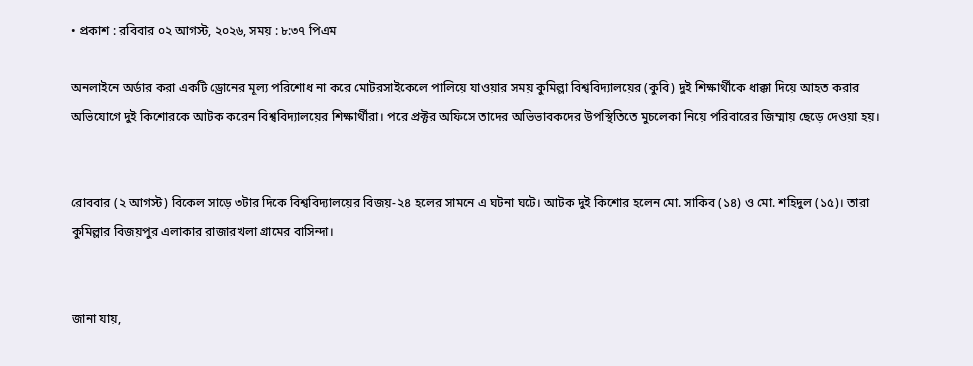• প্রকাশ : রবিবার ০২ আগস্ট, ২০২৬, সময় : ৮:৩৭ পিএম

অনলাইনে অর্ডার করা একটি ড্রোনের মূল্য পরিশোধ না করে মোটরসাইকেলে পালিয়ে যাওয়ার সময় কুমিল্লা বিশ্ববিদ্যালয়ের (কুবি) দুই শিক্ষার্থীকে ধাক্কা দিয়ে আহত করার অভিযোগে দুই কিশোরকে আটক করেন বিশ্ববিদ্যালয়ের শিক্ষার্থীরা। পরে প্রক্টর অফিসে তাদের অভিভাবকদের উপস্থিতিতে মুচলেকা নিয়ে পরিবারের জিম্মায় ছেড়ে দেওয়া হয়।


রোববার (২ আগস্ট) বিকেল সাড়ে ৩টার দিকে বিশ্ববিদ্যালয়ের বিজয়-২৪ হলের সামনে এ ঘটনা ঘটে। আটক দুই কিশোর হলেন মো. সাকিব (১৪) ও মো. শহিদুল (১৫)। তারা কুমিল্লার বিজয়পুর এলাকার রাজারখলা গ্রামের বাসিন্দা।


জানা যায়,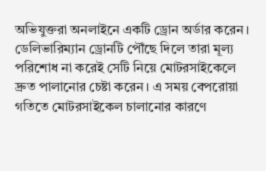অভিযুক্তরা অনলাইনে একটি ড্রোন অর্ডার করেন। ডেলিভারিম্যান ড্রোনটি পৌঁছে দিলে তারা মূল্য পরিশোধ না করেই সেটি নিয়ে মোটরসাইকেলে দ্রুত পালানোর চেষ্টা করেন। এ সময় বেপরোয়া গতিতে মোটরসাইকেল চালানোর কারণে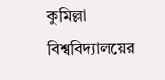কুমিল্লা বিশ্ববিদ্যালয়ের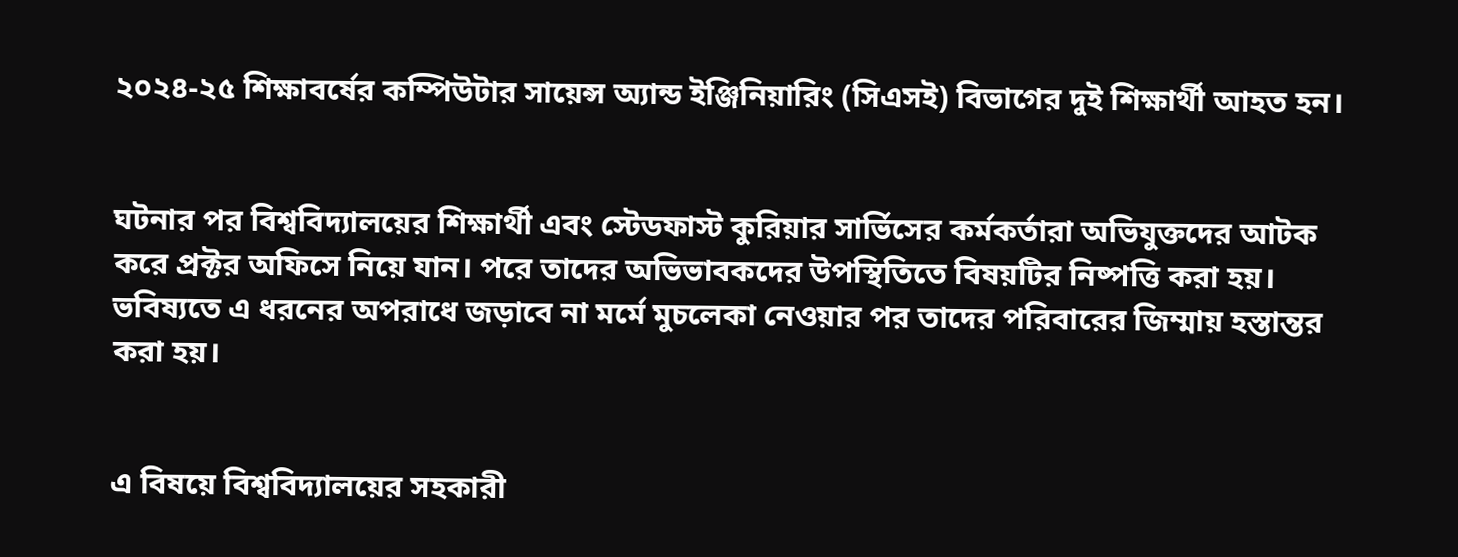২০২৪-২৫ শিক্ষাবর্ষের কম্পিউটার সায়েন্স অ্যান্ড ইঞ্জিনিয়ারিং (সিএসই) বিভাগের দুই শিক্ষার্থী আহত হন।


ঘটনার পর বিশ্ববিদ্যালয়ের শিক্ষার্থী এবং স্টেডফাস্ট কুরিয়ার সার্ভিসের কর্মকর্তারা অভিযুক্তদের আটক করে প্রক্টর অফিসে নিয়ে যান। পরে তাদের অভিভাবকদের উপস্থিতিতে বিষয়টির নিষ্পত্তি করা হয়। ভবিষ্যতে এ ধরনের অপরাধে জড়াবে না মর্মে মুচলেকা নেওয়ার পর তাদের পরিবারের জিম্মায় হস্তান্তর করা হয়।


এ বিষয়ে বিশ্ববিদ্যালয়ের সহকারী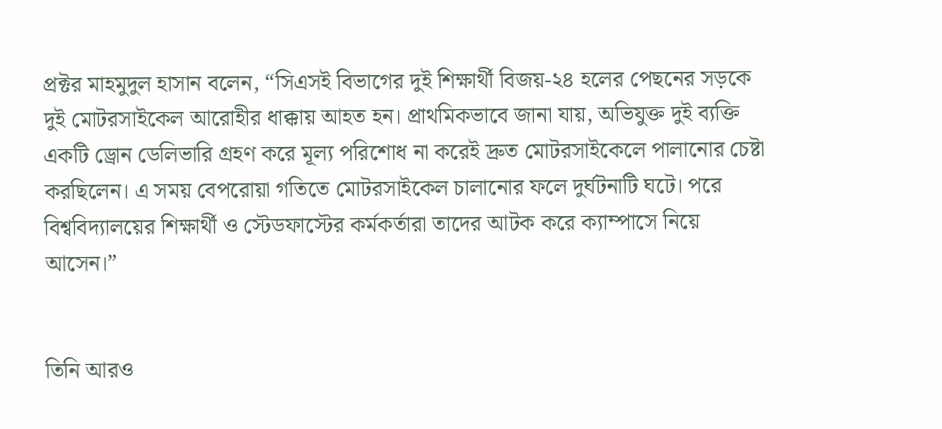প্রক্টর মাহমুদুল হাসান বলেন, “সিএসই বিভাগের দুই শিক্ষার্থী বিজয়-২৪ হলের পেছনের সড়কে দুই মোটরসাইকেল আরোহীর ধাক্কায় আহত হন। প্রাথমিকভাবে জানা যায়, অভিযুক্ত দুই ব্যক্তি একটি ড্রোন ডেলিভারি গ্রহণ করে মূল্য পরিশোধ না করেই দ্রুত মোটরসাইকেলে পালানোর চেষ্টা করছিলেন। এ সময় বেপরোয়া গতিতে মোটরসাইকেল চালানোর ফলে দুর্ঘটনাটি ঘটে। পরে বিশ্ববিদ্যালয়ের শিক্ষার্থী ও স্টেডফাস্টের কর্মকর্তারা তাদের আটক করে ক্যাম্পাসে নিয়ে আসেন।”


তিনি আরও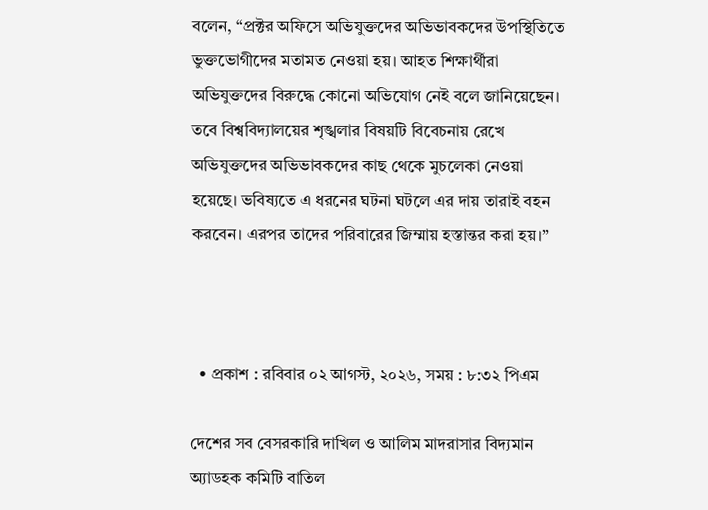বলেন, “প্রক্টর অফিসে অভিযুক্তদের অভিভাবকদের উপস্থিতিতে ভুক্তভোগীদের মতামত নেওয়া হয়। আহত শিক্ষার্থীরা অভিযুক্তদের বিরুদ্ধে কোনো অভিযোগ নেই বলে জানিয়েছেন। তবে বিশ্ববিদ্যালয়ের শৃঙ্খলার বিষয়টি বিবেচনায় রেখে অভিযুক্তদের অভিভাবকদের কাছ থেকে মুচলেকা নেওয়া হয়েছে। ভবিষ্যতে এ ধরনের ঘটনা ঘটলে এর দায় তারাই বহন করবেন। এরপর তাদের পরিবারের জিম্মায় হস্তান্তর করা হয়।”



  • প্রকাশ : রবিবার ০২ আগস্ট, ২০২৬, সময় : ৮:৩২ পিএম

দেশের সব বেসরকারি দাখিল ও আলিম মাদরাসার বিদ্যমান অ্যাডহক কমিটি বাতিল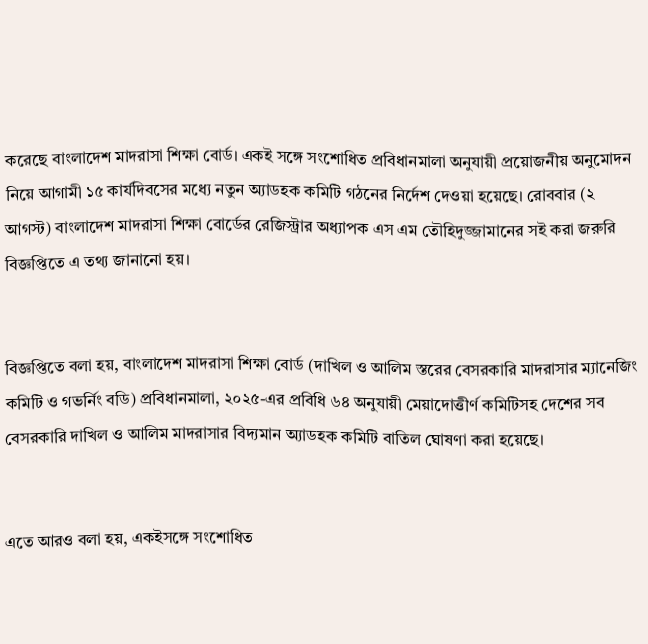করেছে বাংলাদেশ মাদরাসা শিক্ষা বোর্ড। একই সঙ্গে সংশোধিত প্রবিধানমালা অনুযায়ী প্রয়োজনীয় অনুমোদন নিয়ে আগামী ১৫ কার্যদিবসের মধ্যে নতুন অ্যাডহক কমিটি গঠনের নির্দেশ দেওয়া হয়েছে। রোববার (২ আগস্ট) বাংলাদেশ মাদরাসা শিক্ষা বোর্ডের রেজিস্ট্রার অধ্যাপক এস এম তৌহিদুজ্জামানের সই করা জরুরি বিজ্ঞপ্তিতে এ তথ্য জানানো হয়।


বিজ্ঞপ্তিতে বলা হয়, বাংলাদেশ মাদরাসা শিক্ষা বোর্ড (দাখিল ও আলিম স্তরের বেসরকারি মাদরাসার ম্যানেজিং কমিটি ও গভর্নিং বডি) প্রবিধানমালা, ২০২৫-এর প্রবিধি ৬৪ অনুযায়ী মেয়াদোত্তীর্ণ কমিটিসহ দেশের সব বেসরকারি দাখিল ও আলিম মাদরাসার বিদ্যমান অ্যাডহক কমিটি বাতিল ঘোষণা করা হয়েছে।


এতে আরও বলা হয়, একইসঙ্গে সংশোধিত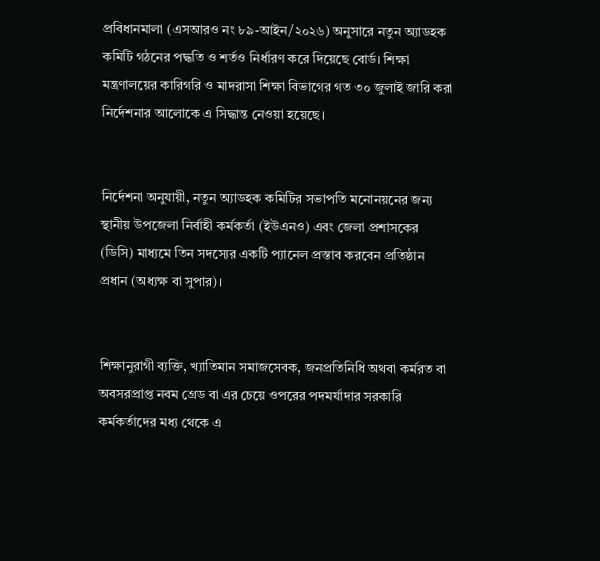প্রবিধানমালা (এসআরও নং ৮৯-আইন/২০২৬) অনুসারে নতুন অ্যাডহক কমিটি গঠনের পদ্ধতি ও শর্তও নির্ধারণ করে দিয়েছে বোর্ড। শিক্ষা মন্ত্রণালয়ের কারিগরি ও মাদরাসা শিক্ষা বিভাগের গত ৩০ জুলাই জারি করা নির্দেশনার আলোকে এ সিদ্ধান্ত নেওয়া হয়েছে।


নির্দেশনা অনুযায়ী, নতুন অ্যাডহক কমিটির সভাপতি মনোনয়নের জন্য স্থানীয় উপজেলা নির্বাহী কর্মকর্তা (ইউএনও) এবং জেলা প্রশাসকের (ডিসি) মাধ্যমে তিন সদস্যের একটি প্যানেল প্রস্তাব করবেন প্রতিষ্ঠান প্রধান (অধ্যক্ষ বা সুপার)।


শিক্ষানুরাগী ব্যক্তি, খ্যাতিমান সমাজসেবক, জনপ্রতিনিধি অথবা কর্মরত বা অবসরপ্রাপ্ত নবম গ্রেড বা এর চেয়ে ওপরের পদমর্যাদার সরকারি কর্মকর্তাদের মধ্য থেকে এ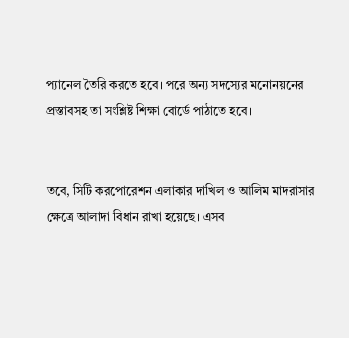প্যানেল তৈরি করতে হবে। পরে অন্য সদস্যের মনোনয়নের প্রস্তাবসহ তা সংশ্লিষ্ট শিক্ষা বোর্ডে পাঠাতে হবে।


তবে, সিটি করপোরেশন এলাকার দাখিল ও আলিম মাদরাসার ক্ষেত্রে আলাদা বিধান রাখা হয়েছে। এসব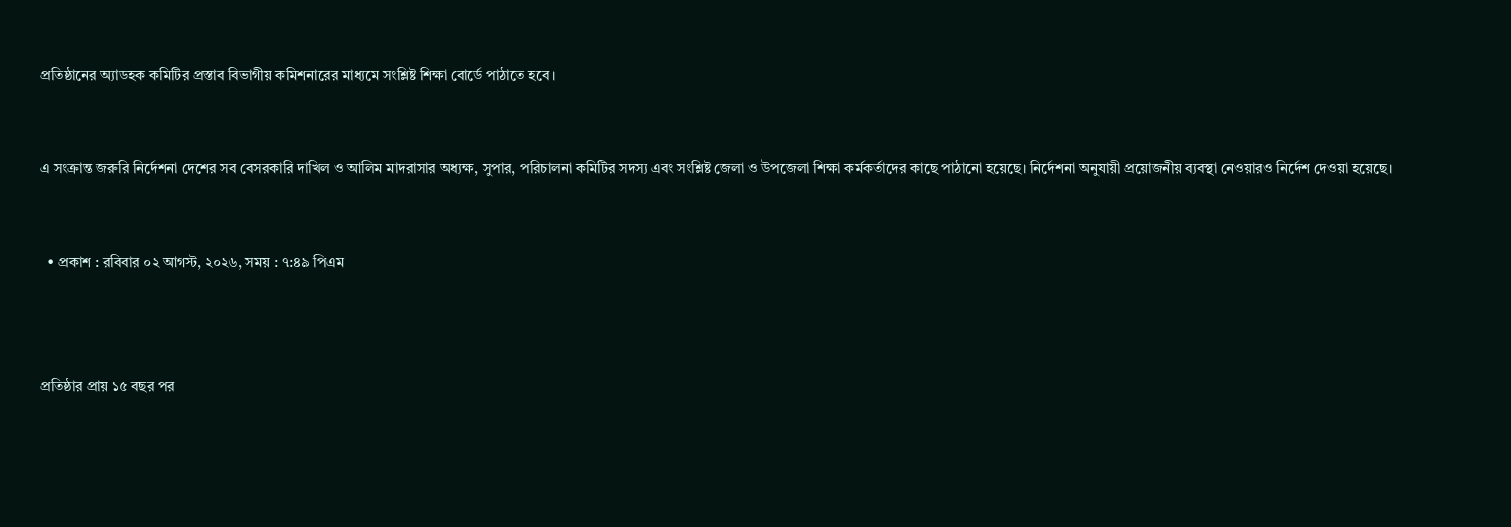প্রতিষ্ঠানের অ্যাডহক কমিটির প্রস্তাব বিভাগীয় কমিশনারের মাধ্যমে সংশ্লিষ্ট শিক্ষা বোর্ডে পাঠাতে হবে।


এ সংক্রান্ত জরুরি নির্দেশনা দেশের সব বেসরকারি দাখিল ও আলিম মাদরাসার অধ্যক্ষ, সুপার, পরিচালনা কমিটির সদস্য এবং সংশ্লিষ্ট জেলা ও উপজেলা শিক্ষা কর্মকর্তাদের কাছে পাঠানো হয়েছে। নির্দেশনা অনুযায়ী প্রয়োজনীয় ব্যবস্থা নেওয়ারও নির্দেশ দেওয়া হয়েছে।


  • প্রকাশ : রবিবার ০২ আগস্ট, ২০২৬, সময় : ৭:৪৯ পিএম



প্রতিষ্ঠার প্রায় ১৫ বছর পর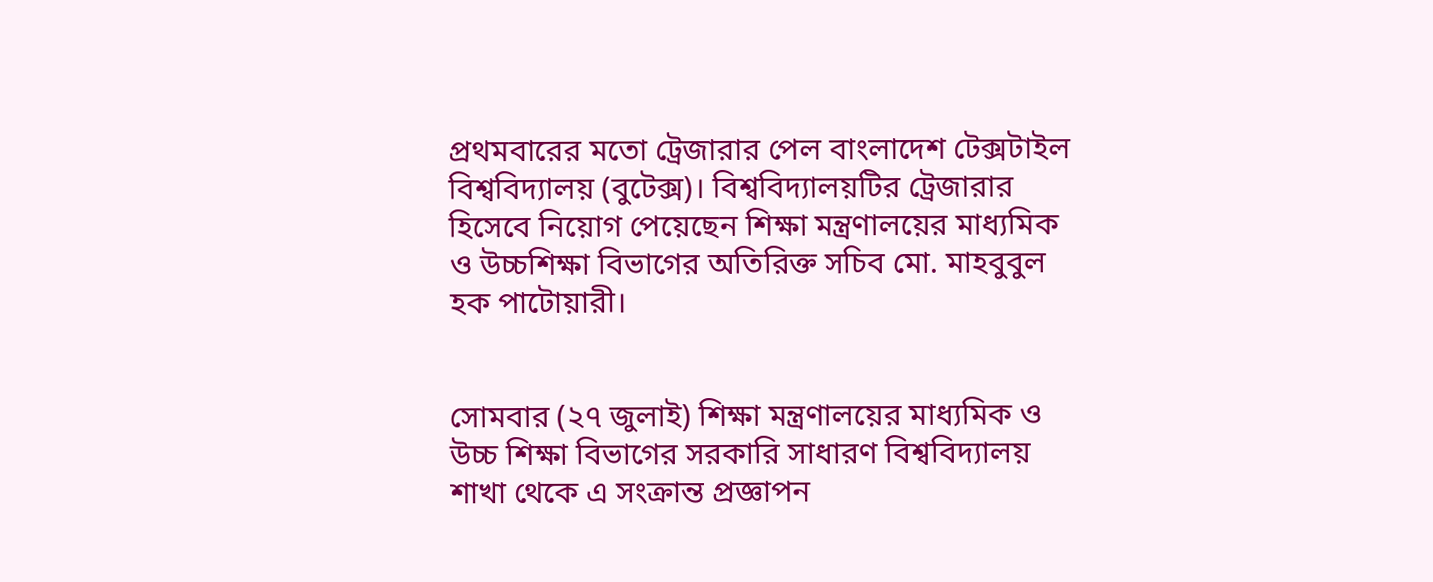প্রথমবারের মতো ট্রেজারার পেল বাংলাদেশ টেক্সটাইল বিশ্ববিদ্যালয় (বুটেক্স)। বিশ্ববিদ্যালয়টির ট্রেজারার হিসেবে নিয়োগ পেয়েছেন শিক্ষা মন্ত্রণালয়ের মাধ্যমিক ও উচ্চশিক্ষা বিভাগের অতিরিক্ত সচিব মো. মাহবুবুল হক পাটোয়ারী।


সোমবার (২৭ জুলাই) শিক্ষা মন্ত্রণালয়ের মাধ্যমিক ও উচ্চ শিক্ষা বিভাগের সরকারি সাধারণ বিশ্ববিদ্যালয় শাখা থেকে এ সংক্রান্ত প্রজ্ঞাপন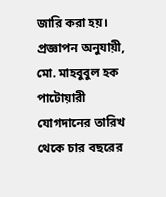জারি করা হয়। প্রজ্ঞাপন অনুযায়ী, মো. মাহবুবুল হক পাটোয়ারী যোগদানের তারিখ থেকে চার বছরের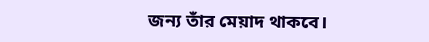জন্য তাঁর মেয়াদ থাকবে।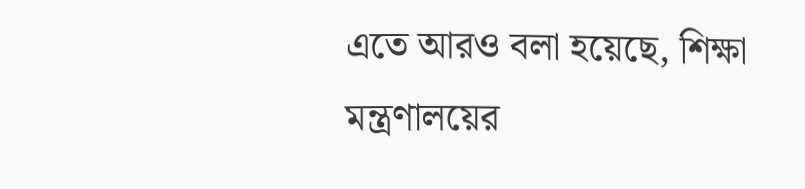এতে আরও বলা হয়েছে, শিক্ষা মন্ত্রণালয়ের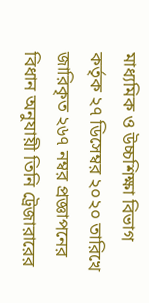মাধ্যমিক ও উচ্চশিক্ষা বিভাগ কর্তৃক ২৭ ডিসেম্বর ২০২০ তারিখে জারিকৃত ২৬৭ নম্বর প্রজ্ঞাপনের বিধান অনুযায়ী তিনি ট্রেজারারের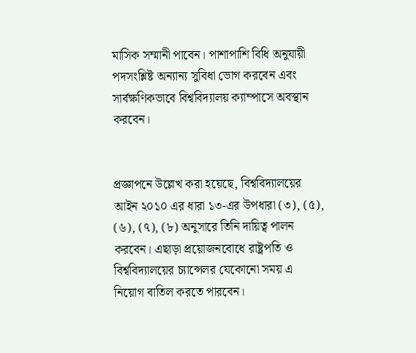মাসিক সম্মানী পাবেন। পাশাপাশি বিধি অনুযায়ী পদসংশ্লিষ্ট অন্যান্য সুবিধা ভোগ করবেন এবং সার্বক্ষণিকভাবে বিশ্ববিদ্যালয় ক্যাম্পাসে অবস্থান করবেন।


প্রজ্ঞাপনে উল্লেখ করা হয়েছে, বিশ্ববিদ্যালয়ের আইন ২০১০ এর ধারা ১৩-এর উপধারা (৩), (৫), (৬), (৭), (৮) অনুসারে তিনি দায়িত্ব পালন করবেন। এছাড়া প্রয়োজনবোধে রাষ্ট্রপতি ও বিশ্ববিদ্যালয়ের চ্যান্সেলর যেকোনো সময় এ নিয়োগ বাতিল করতে পারবেন।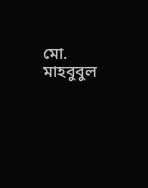মো. মাহবুবুল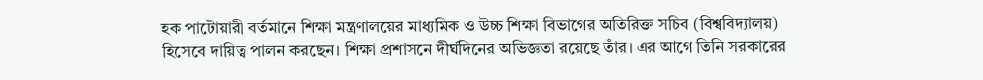হক পাটোয়ারী বর্তমানে শিক্ষা মন্ত্রণালয়ের মাধ্যমিক ও উচ্চ শিক্ষা বিভাগের অতিরিক্ত সচিব (বিশ্ববিদ্যালয়) হিসেবে দায়িত্ব পালন করছেন। শিক্ষা প্রশাসনে দীর্ঘদিনের অভিজ্ঞতা রয়েছে তাঁর। এর আগে তিনি সরকারের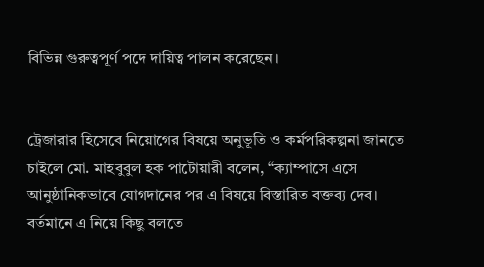বিভিন্ন গুরুত্বপূর্ণ পদে দায়িত্ব পালন করেছেন।


ট্রেজারার হিসেবে নিয়োগের বিষয়ে অনুভূতি ও কর্মপরিকল্পনা জানতে চাইলে মো. মাহবুবুল হক পাটোয়ারী বলেন, “ক্যাম্পাসে এসে আনুষ্ঠানিকভাবে যোগদানের পর এ বিষয়ে বিস্তারিত বক্তব্য দেব। বর্তমানে এ নিয়ে কিছু বলতে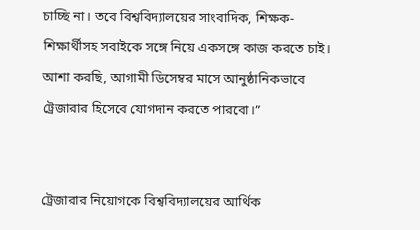চাচ্ছি না। তবে বিশ্ববিদ্যালয়ের সাংবাদিক, শিক্ষক-শিক্ষার্থীসহ সবাইকে সঙ্গে নিয়ে একসঙ্গে কাজ করতে চাই। আশা করছি, আগামী ডিসেম্বর মাসে আনুষ্ঠানিকভাবে ট্রেজারার হিসেবে যোগদান করতে পারবো।”


ট্রেজারার নিয়োগকে বিশ্ববিদ্যালয়ের আর্থিক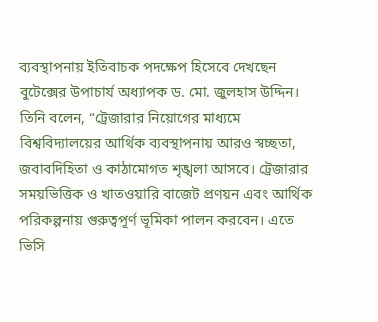ব্যবস্থাপনায় ইতিবাচক পদক্ষেপ হিসেবে দেখছেন বুটেক্সের উপাচার্য অধ্যাপক ড. মো. জুলহাস উদ্দিন। তিনি বলেন, “ট্রেজারার নিয়োগের মাধ্যমে বিশ্ববিদ্যালয়ের আর্থিক ব্যবস্থাপনায় আরও স্বচ্ছতা, জবাবদিহিতা ও কাঠামোগত শৃঙ্খলা আসবে। ট্রেজারার সময়ভিত্তিক ও খাতওয়ারি বাজেট প্রণয়ন এবং আর্থিক পরিকল্পনায় গুরুত্বপূর্ণ ভূমিকা পালন করবেন। এতে ভিসি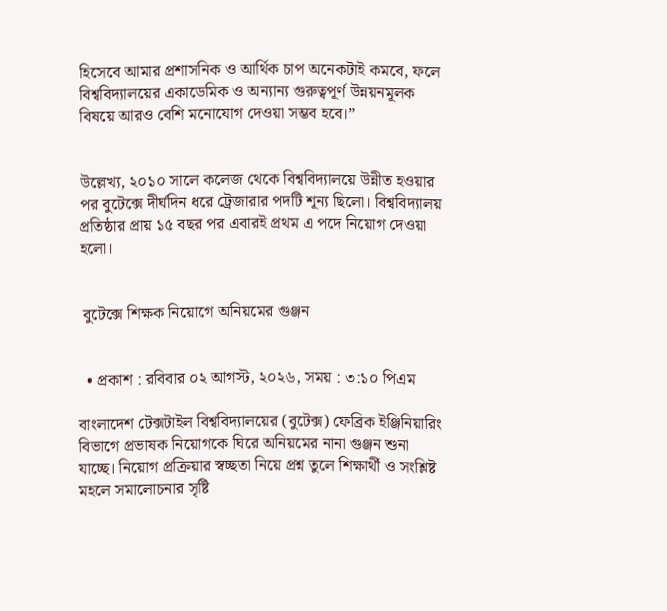হিসেবে আমার প্রশাসনিক ও আর্থিক চাপ অনেকটাই কমবে, ফলে বিশ্ববিদ্যালয়ের একাডেমিক ও অন্যান্য গুরুত্বপূর্ণ উন্নয়নমূলক বিষয়ে আরও বেশি মনোযোগ দেওয়া সম্ভব হবে।”


উল্লেখ্য, ২০১০ সালে কলেজ থেকে বিশ্ববিদ্যালয়ে উন্নীত হওয়ার পর বুটেক্সে দীর্ঘদিন ধরে ট্রেজারার পদটি শূন্য ছিলো। বিশ্ববিদ্যালয় প্রতিষ্ঠার প্রায় ১৫ বছর পর এবারই প্রথম এ পদে নিয়োগ দেওয়া হলো।


 বুটেক্সে শিক্ষক নিয়োগে অনিয়মের গুঞ্জন


  • প্রকাশ : রবিবার ০২ আগস্ট, ২০২৬, সময় : ৩:১০ পিএম

বাংলাদেশ টেক্সটাইল বিশ্ববিদ্যালয়ের (বুটেক্স) ফেব্রিক ইঞ্জিনিয়ারিং বিভাগে প্রভাষক নিয়োগকে ঘিরে অনিয়মের নানা গুঞ্জন শুনা যাচ্ছে। নিয়োগ প্রক্রিয়ার স্বচ্ছতা নিয়ে প্রশ্ন তুলে শিক্ষার্থী ও সংশ্লিষ্ট মহলে সমালোচনার সৃষ্টি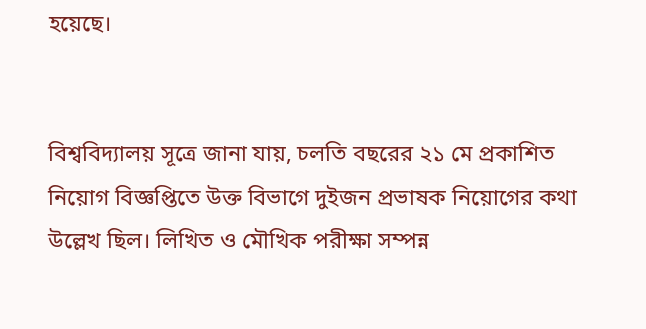হয়েছে।


বিশ্ববিদ্যালয় সূত্রে জানা যায়, চলতি বছরের ২১ মে প্রকাশিত নিয়োগ বিজ্ঞপ্তিতে উক্ত বিভাগে দুইজন প্রভাষক নিয়োগের কথা উল্লেখ ছিল। লিখিত ও মৌখিক পরীক্ষা সম্পন্ন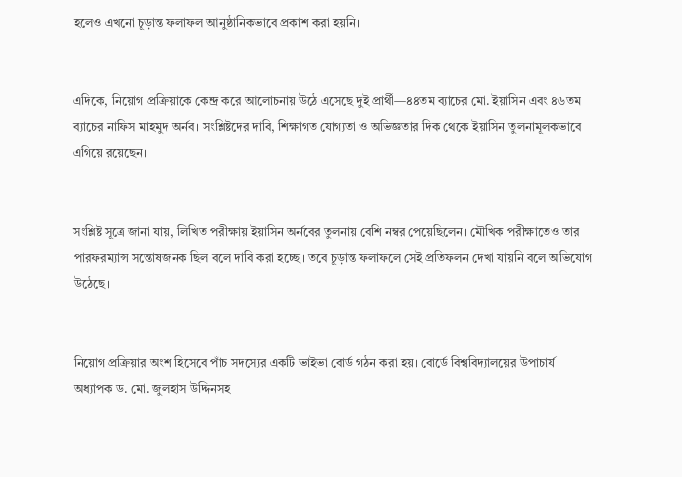হলেও এখনো চূড়ান্ত ফলাফল আনুষ্ঠানিকভাবে প্রকাশ করা হয়নি।


এদিকে, নিয়োগ প্রক্রিয়াকে কেন্দ্র করে আলোচনায় উঠে এসেছে দুই প্রার্থী—৪৪তম ব্যাচের মো. ইয়াসিন এবং ৪৬তম ব্যাচের নাফিস মাহমুদ অর্নব। সংশ্লিষ্টদের দাবি, শিক্ষাগত যোগ্যতা ও অভিজ্ঞতার দিক থেকে ইয়াসিন তুলনামূলকভাবে এগিয়ে রয়েছেন।


সংশ্লিষ্ট সূত্রে জানা যায়, লিখিত পরীক্ষায় ইয়াসিন অর্নবের তুলনায় বেশি নম্বর পেয়েছিলেন। মৌখিক পরীক্ষাতেও তার পারফরম্যান্স সন্তোষজনক ছিল বলে দাবি করা হচ্ছে। তবে চূড়ান্ত ফলাফলে সেই প্রতিফলন দেখা যায়নি বলে অভিযোগ উঠেছে।


নিয়োগ প্রক্রিয়ার অংশ হিসেবে পাঁচ সদস্যের একটি ভাইভা বোর্ড গঠন করা হয়। বোর্ডে বিশ্ববিদ্যালয়ের উপাচার্য অধ্যাপক ড. মো. জুলহাস উদ্দিনসহ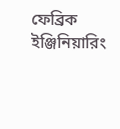ফেব্রিক ইঞ্জিনিয়ারিং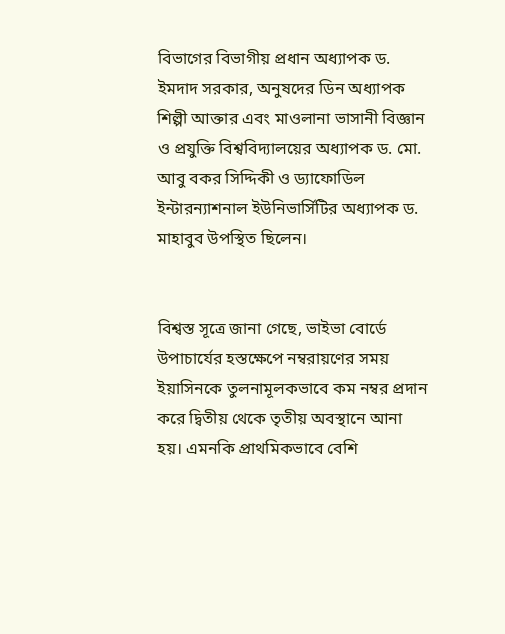বিভাগের বিভাগীয় প্রধান অধ্যাপক ড. ইমদাদ সরকার, অনুষদের ডিন অধ্যাপক শিল্পী আক্তার এবং মাওলানা ভাসানী বিজ্ঞান ও প্রযুক্তি বিশ্ববিদ্যালয়ের অধ্যাপক ড. মো. আবু বকর সিদ্দিকী ও ড্যাফোডিল ইন্টারন্যাশনাল ইউনিভার্সিটির অধ্যাপক ড. মাহাবুব উপস্থিত ছিলেন।


বিশ্বস্ত সূত্রে জানা গেছে, ভাইভা বোর্ডে উপাচার্যের হস্তক্ষেপে নম্বরায়ণের সময় ইয়াসিনকে তুলনামূলকভাবে কম নম্বর প্রদান করে দ্বিতীয় থেকে তৃতীয় অবস্থানে আনা হয়। এমনকি প্রাথমিকভাবে বেশি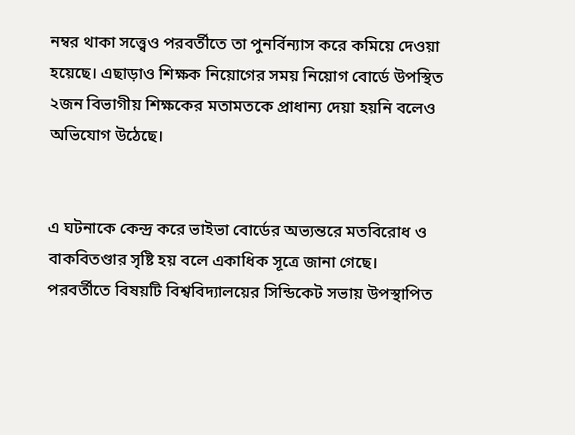নম্বর থাকা সত্ত্বেও পরবর্তীতে তা পুনর্বিন্যাস করে কমিয়ে দেওয়া হয়েছে। এছাড়াও শিক্ষক নিয়োগের সময় নিয়োগ বোর্ডে উপস্থিত ২জন বিভাগীয় শিক্ষকের মতামতকে প্রাধান্য দেয়া হয়নি বলেও অভিযোগ উঠেছে।


এ ঘটনাকে কেন্দ্র করে ভাইভা বোর্ডের অভ্যন্তরে মতবিরোধ ও বাকবিতণ্ডার সৃষ্টি হয় বলে একাধিক সূত্রে জানা গেছে। পরবর্তীতে বিষয়টি বিশ্ববিদ্যালয়ের সিন্ডিকেট সভায় উপস্থাপিত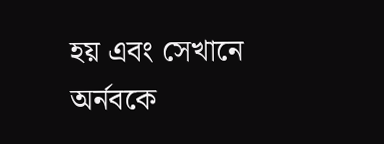হয় এবং সেখানে অর্নবকে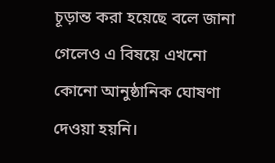চূড়ান্ত করা হয়েছে বলে জানা গেলেও এ বিষয়ে এখনো কোনো আনুষ্ঠানিক ঘোষণা দেওয়া হয়নি।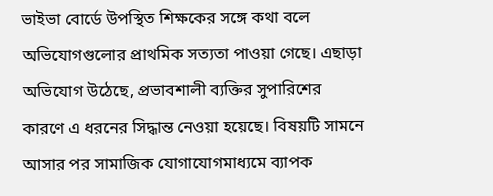ভাইভা বোর্ডে উপস্থিত শিক্ষকের সঙ্গে কথা বলে অভিযোগগুলোর প্রাথমিক সত্যতা পাওয়া গেছে। এছাড়া অভিযোগ উঠেছে, প্রভাবশালী ব্যক্তির সুপারিশের কারণে এ ধরনের সিদ্ধান্ত নেওয়া হয়েছে। বিষয়টি সামনে আসার পর সামাজিক যোগাযোগমাধ্যমে ব্যাপক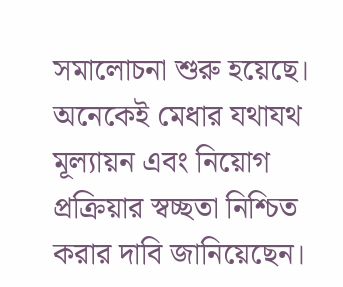সমালোচনা শুরু হয়েছে। অনেকেই মেধার যথাযথ মূল্যায়ন এবং নিয়োগ প্রক্রিয়ার স্বচ্ছতা নিশ্চিত করার দাবি জানিয়েছেন।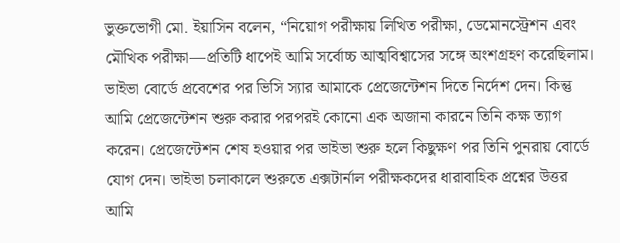ভুক্তভোগী মো. ইয়াসিন বলেন, “নিয়োগ পরীক্ষায় লিখিত পরীক্ষা, ডেমোনস্ট্রেশন এবং মৌখিক পরীক্ষা—প্রতিটি ধাপেই আমি সর্বোচ্চ আত্মবিশ্বাসের সঙ্গে অংশগ্রহণ করেছিলাম। ভাইভা বোর্ডে প্রবেশের পর ভিসি স্যার আমাকে প্রেজেন্টেশন দিতে নির্দেশ দেন। কিন্তু আমি প্রেজেন্টেশন শুরু করার পরপরই কোনো এক অজানা কারনে তিনি কক্ষ ত্যাগ করেন। প্রেজেন্টেশন শেষ হওয়ার পর ভাইভা শুরু হলে কিছুক্ষণ পর তিনি পুনরায় বোর্ডে যোগ দেন। ভাইভা চলাকালে শুরুতে এক্সটার্নাল পরীক্ষকদের ধারাবাহিক প্রশ্নের উত্তর আমি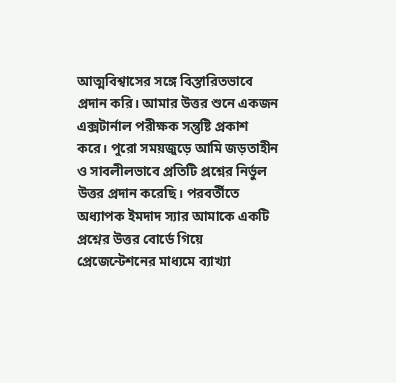আত্মবিশ্বাসের সঙ্গে বিস্তারিতভাবে প্রদান করি। আমার উত্তর শুনে একজন এক্সটার্নাল পরীক্ষক সন্তুষ্টি প্রকাশ করে। পুরো সময়জুড়ে আমি জড়তাহীন ও সাবলীলভাবে প্রতিটি প্রশ্নের নির্ভুল উত্তর প্রদান করেছি। পরবর্তীতে অধ্যাপক ইমদাদ স্যার আমাকে একটি প্রশ্নের উত্তর বোর্ডে গিয়ে প্রেজেন্টেশনের মাধ্যমে ব্যাখ্যা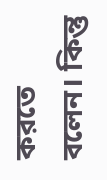করতে বলেন। কিন্তু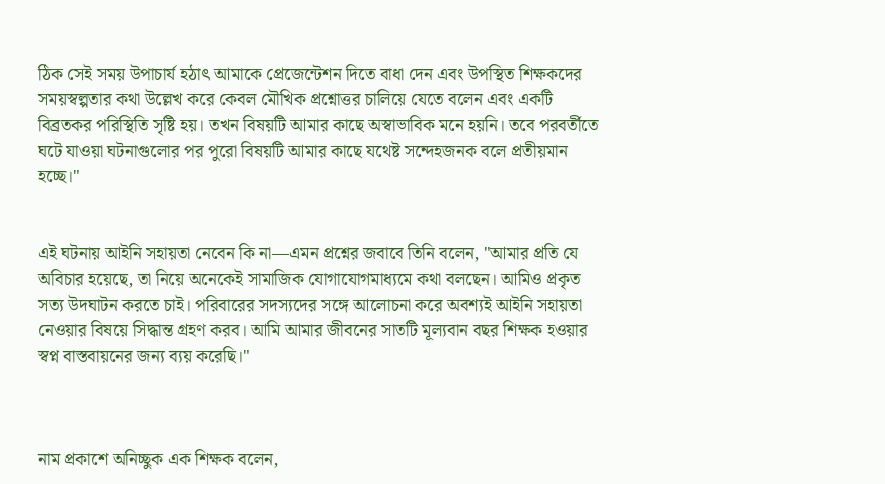ঠিক সেই সময় উপাচার্য হঠাৎ আমাকে প্রেজেন্টেশন দিতে বাধা দেন এবং উপস্থিত শিক্ষকদের সময়স্বল্পতার কথা উল্লেখ করে কেবল মৌখিক প্রশ্নোত্তর চালিয়ে যেতে বলেন এবং একটি বিব্রতকর পরিস্থিতি সৃষ্টি হয়। তখন বিষয়টি আমার কাছে অস্বাভাবিক মনে হয়নি। তবে পরবর্তীতে ঘটে যাওয়া ঘটনাগুলোর পর পুরো বিষয়টি আমার কাছে যথেষ্ট সন্দেহজনক বলে প্রতীয়মান হচ্ছে।"


এই ঘটনায় আইনি সহায়তা নেবেন কি না—এমন প্রশ্নের জবাবে তিনি বলেন, "আমার প্রতি যে অবিচার হয়েছে, তা নিয়ে অনেকেই সামাজিক যোগাযোগমাধ্যমে কথা বলছেন। আমিও প্রকৃত সত্য উদঘাটন করতে চাই। পরিবারের সদস্যদের সঙ্গে আলোচনা করে অবশ্যই আইনি সহায়তা নেওয়ার বিষয়ে সিদ্ধান্ত গ্রহণ করব। আমি আমার জীবনের সাতটি মূল্যবান বছর শিক্ষক হওয়ার স্বপ্ন বাস্তবায়নের জন্য ব্যয় করেছি।"



নাম প্রকাশে অনিচ্ছুক এক শিক্ষক বলেন,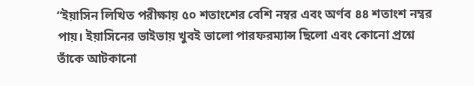“ইয়াসিন লিখিত পরীক্ষায় ৫০ শতাংশের বেশি নম্বর এবং অর্ণব ৪৪ শতাংশ নম্বর পায়। ইয়াসিনের ভাইভায় খুবই ভালো পারফরম্যান্স ছিলো এবং কোনো প্রশ্নে তাঁকে আটকানো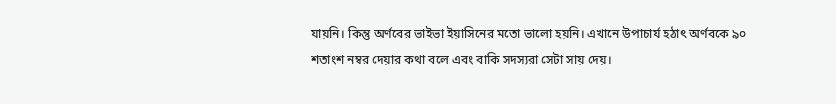যায়নি। কিন্তু অর্ণবের ভাইভা ইয়াসিনের মতো ভালো হয়নি। এখানে উপাচার্য হঠাৎ অর্ণবকে ৯০ শতাংশ নম্বর দেয়ার কথা বলে এবং বাকি সদস্যরা সেটা সায় দেয়।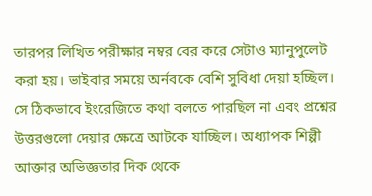তারপর লিখিত পরীক্ষার নম্বর বের করে সেটাও ম্যানুপুলেট করা হয়। ভাইবার সময়ে অর্নবকে বেশি সুবিধা দেয়া হচ্ছিল। সে ঠিকভাবে ইংরেজিতে কথা বলতে পারছিল না এবং প্রশ্নের উত্তরগুলো দেয়ার ক্ষেত্রে আটকে যাচ্ছিল। অধ্যাপক শিল্পী আক্তার অভিজ্ঞতার দিক থেকে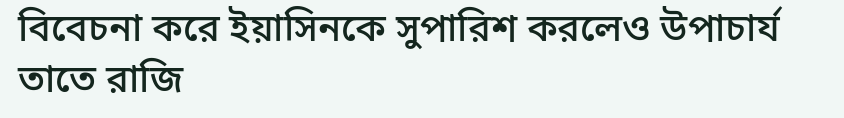বিবেচনা করে ইয়াসিনকে সুপারিশ করলেও উপাচার্য তাতে রাজি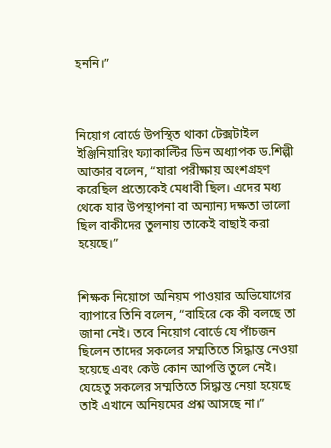হননি।”



নিয়োগ বোর্ডে উপস্থিত থাকা টেক্সটাইল ইঞ্জিনিয়ারিং ফ্যাকাল্টির ডিন অধ্যাপক ড.শিল্পী আক্তার বলেন, “যারা পরীক্ষায় অংশগ্রহণ করেছিল প্রত্যেকেই মেধাবী ছিল। এদের মধ্য থেকে যার উপস্থাপনা বা অন্যান্য দক্ষতা ভালো ছিল বাকীদের তুলনায় তাকেই বাছাই করা হয়েছে।”


শিক্ষক নিয়োগে অনিয়ম পাওয়ার অভিযোগের ব্যাপারে তিনি বলেন, “বাহিরে কে কী বলছে তা জানা নেই। তবে নিয়োগ বোর্ডে যে পাঁচজন ছিলেন তাদের সকলের সম্মতিতে সিদ্ধান্ত নেওয়া হয়েছে এবং কেউ কোন আপত্তি তুলে নেই। যেহেতু সকলের সম্মতিতে সিদ্ধান্ত নেয়া হয়েছে তাই এখানে অনিয়মের প্রশ্ন আসছে না।”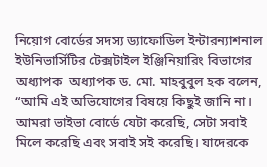নিয়োগ বোর্ডের সদস্য ড্যাফোডিল ইন্টারন্যাশনাল ইউনিভার্সিটির টেক্সটাইল ইঞ্জিনিয়ারিং বিভাগের অধ্যাপক  অধ্যাপক ড. মো. মাহবুবুল হক বলেন, “আমি এই অভিযোগের বিষয়ে কিছুই জানি না। আমরা ভাইভা বোর্ডে যেটা করেছি, সেটা সবাই মিলে করেছি এবং সবাই সই করেছি। যাদেরকে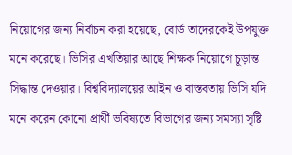নিয়োগের জন্য নির্বাচন করা হয়েছে, বোর্ড তাদেরকেই উপযুক্ত মনে করেছে। ভিসির এখতিয়ার আছে শিক্ষক নিয়োগে চূড়ান্ত সিদ্ধান্ত দেওয়ার। বিশ্ববিদ্যালয়ের আইন ও বাস্তবতায় ভিসি যদি মনে করেন কোনো প্রার্থী ভবিষ্যতে বিভাগের জন্য সমস্যা সৃষ্টি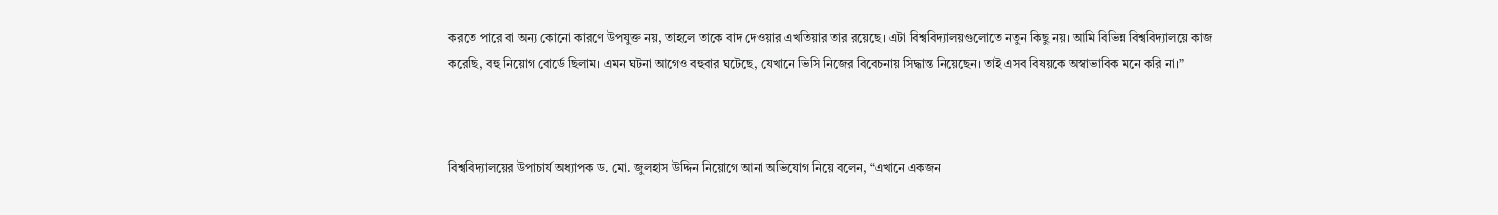করতে পারে বা অন্য কোনো কারণে উপযুক্ত নয়, তাহলে তাকে বাদ দেওয়ার এখতিয়ার তার রয়েছে। এটা বিশ্ববিদ্যালয়গুলোতে নতুন কিছু নয়। আমি বিভিন্ন বিশ্ববিদ্যালয়ে কাজ করেছি, বহু নিয়োগ বোর্ডে ছিলাম। এমন ঘটনা আগেও বহুবার ঘটেছে, যেখানে ভিসি নিজের বিবেচনায় সিদ্ধান্ত নিয়েছেন। তাই এসব বিষয়কে অস্বাভাবিক মনে করি না।”



বিশ্ববিদ্যালয়ের উপাচার্য অধ্যাপক ড. মো. জুলহাস উদ্দিন নিয়োগে আনা অভিযোগ নিয়ে বলেন, “এখানে একজন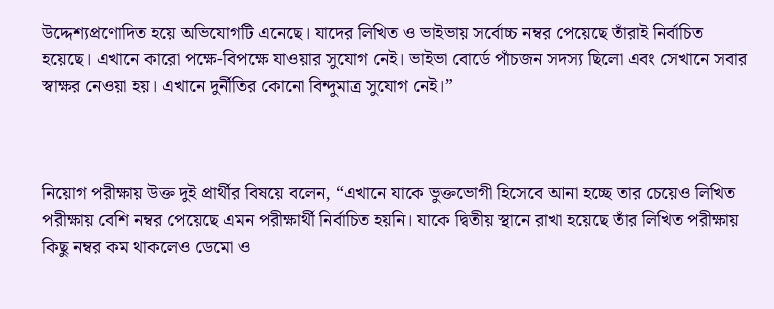উদ্দেশ্যপ্রণোদিত হয়ে অভিযোগটি এনেছে। যাদের লিখিত ও ভাইভায় সর্বোচ্চ নম্বর পেয়েছে তাঁরাই নির্বাচিত হয়েছে। এখানে কারো পক্ষে-বিপক্ষে যাওয়ার সুযোগ নেই। ভাইভা বোর্ডে পাঁচজন সদস্য ছিলো এবং সেখানে সবার স্বাক্ষর নেওয়া হয়। এখানে দুর্নীতির কোনো বিন্দুমাত্র সুযোগ নেই।”



নিয়োগ পরীক্ষায় উক্ত দুই প্রার্থীর বিষয়ে বলেন, “এখানে যাকে ভুক্তভোগী হিসেবে আনা হচ্ছে তার চেয়েও লিখিত পরীক্ষায় বেশি নম্বর পেয়েছে এমন পরীক্ষার্থী নির্বাচিত হয়নি। যাকে দ্বিতীয় স্থানে রাখা হয়েছে তাঁর লিখিত পরীক্ষায় কিছু নম্বর কম থাকলেও ডেমো ও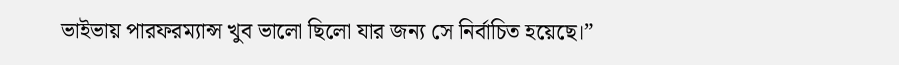ভাইভায় পারফরম্যান্স খুব ভালো ছিলো যার জন্য সে নির্বাচিত হয়েছে।”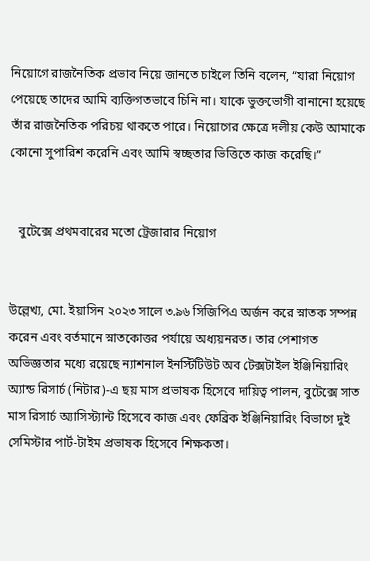নিয়োগে রাজনৈতিক প্রভাব নিয়ে জানতে চাইলে তিনি বলেন, “যারা নিয়োগ পেয়েছে তাদের আমি ব্যক্তিগতভাবে চিনি না। যাকে ভুক্তভোগী বানানো হয়েছে তাঁর রাজনৈতিক পরিচয় থাকতে পারে। নিয়োগের ক্ষেত্রে দলীয় কেউ আমাকে কোনো সুপারিশ করেনি এবং আমি স্বচ্ছতার ভিত্তিতে কাজ করেছি।”


   বুটেক্সে প্রথমবারের মতো ট্রেজারার নিয়োগ


উল্লেখ্য, মো. ইয়াসিন ২০২৩ সালে ৩.৯৬ সিজিপিএ অর্জন করে স্নাতক সম্পন্ন করেন এবং বর্তমানে স্নাতকোত্তর পর্যায়ে অধ্যয়নরত। তার পেশাগত অভিজ্ঞতার মধ্যে রয়েছে ন্যাশনাল ইনস্টিটিউট অব টেক্সটাইল ইঞ্জিনিয়ারিং অ্যান্ড রিসার্চ (নিটার)-এ ছয় মাস প্রভাষক হিসেবে দায়িত্ব পালন, বুটেক্সে সাত মাস রিসার্চ অ্যাসিস্ট্যান্ট হিসেবে কাজ এবং ফেব্রিক ইঞ্জিনিয়ারিং বিভাগে দুই সেমিস্টার পার্ট-টাইম প্রভাষক হিসেবে শিক্ষকতা।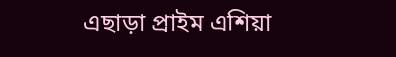এছাড়া প্রাইম এশিয়া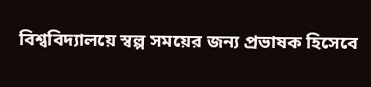বিশ্ববিদ্যালয়ে স্বল্প সময়ের জন্য প্রভাষক হিসেবে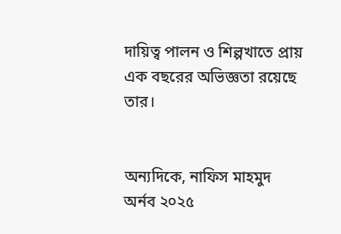দায়িত্ব পালন ও শিল্পখাতে প্রায় এক বছরের অভিজ্ঞতা রয়েছে তার।


অন্যদিকে, নাফিস মাহমুদ অর্নব ২০২৫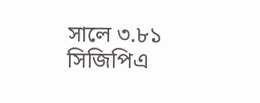সালে ৩.৮১ সিজিপিএ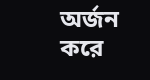অর্জন করে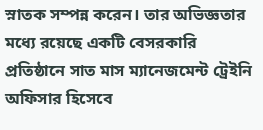স্নাতক সম্পন্ন করেন। তার অভিজ্ঞতার মধ্যে রয়েছে একটি বেসরকারি প্রতিষ্ঠানে সাত মাস ম্যানেজমেন্ট ট্রেইনি অফিসার হিসেবে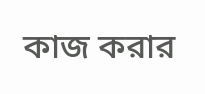কাজ করার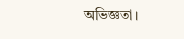অভিজ্ঞতা।